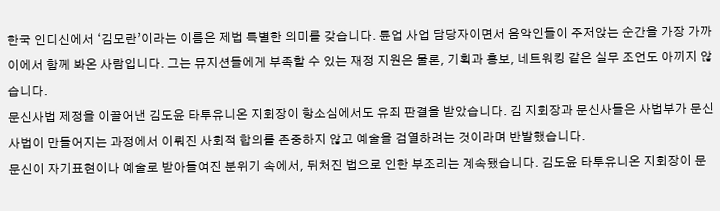한국 인디신에서 ‘김모란’이라는 이름은 제법 특별한 의미를 갖습니다. 튠업 사업 담당자이면서 음악인들이 주저앉는 순간을 가장 가까이에서 함께 봐온 사람입니다. 그는 뮤지션들에게 부족할 수 있는 재정 지원은 물론, 기획과 홍보, 네트워킹 같은 실무 조언도 아끼지 않습니다.
문신사법 제정을 이끌어낸 김도윤 타투유니온 지회장이 항소심에서도 유죄 판결을 받았습니다. 김 지회장과 문신사들은 사법부가 문신사법이 만들어지는 과정에서 이뤄진 사회적 합의를 존중하지 않고 예술을 검열하려는 것이라며 반발했습니다.
문신이 자기표현이나 예술로 받아들여진 분위기 속에서, 뒤처진 법으로 인한 부조리는 계속됐습니다. 김도윤 타투유니온 지회장이 문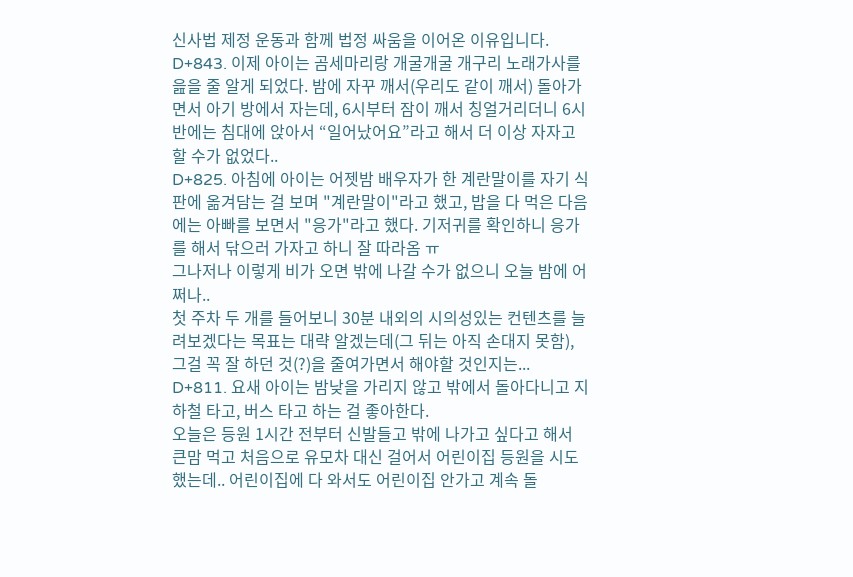신사법 제정 운동과 함께 법정 싸움을 이어온 이유입니다.
D+843. 이제 아이는 곰세마리랑 개굴개굴 개구리 노래가사를 읊을 줄 알게 되었다. 밤에 자꾸 깨서(우리도 같이 깨서) 돌아가면서 아기 방에서 자는데, 6시부터 잠이 깨서 칭얼거리더니 6시반에는 침대에 앉아서 “일어났어요”라고 해서 더 이상 자자고 할 수가 없었다..
D+825. 아침에 아이는 어젯밤 배우자가 한 계란말이를 자기 식판에 옮겨담는 걸 보며 "계란말이"라고 했고, 밥을 다 먹은 다음에는 아빠를 보면서 "응가"라고 했다. 기저귀를 확인하니 응가를 해서 닦으러 가자고 하니 잘 따라옴 ㅠ
그나저나 이렇게 비가 오면 밖에 나갈 수가 없으니 오늘 밤에 어쩌나..
첫 주차 두 개를 들어보니 30분 내외의 시의성있는 컨텐츠를 늘려보겠다는 목표는 대략 알겠는데(그 뒤는 아직 손대지 못함), 그걸 꼭 잘 하던 것(?)을 줄여가면서 해야할 것인지는...
D+811. 요새 아이는 밤낮을 가리지 않고 밖에서 돌아다니고 지하철 타고, 버스 타고 하는 걸 좋아한다.
오늘은 등원 1시간 전부터 신발들고 밖에 나가고 싶다고 해서 큰맘 먹고 처음으로 유모차 대신 걸어서 어린이집 등원을 시도했는데.. 어린이집에 다 와서도 어린이집 안가고 계속 돌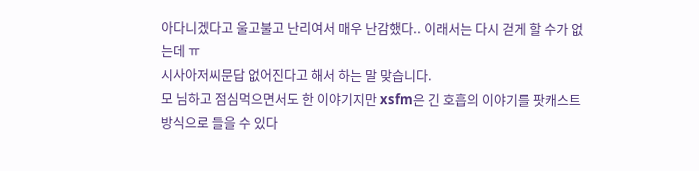아다니겠다고 울고불고 난리여서 매우 난감했다.. 이래서는 다시 걷게 할 수가 없는데 ㅠ
시사아저씨문답 없어진다고 해서 하는 말 맞습니다.
모 님하고 점심먹으면서도 한 이야기지만 xsfm은 긴 호흡의 이야기를 팟캐스트 방식으로 들을 수 있다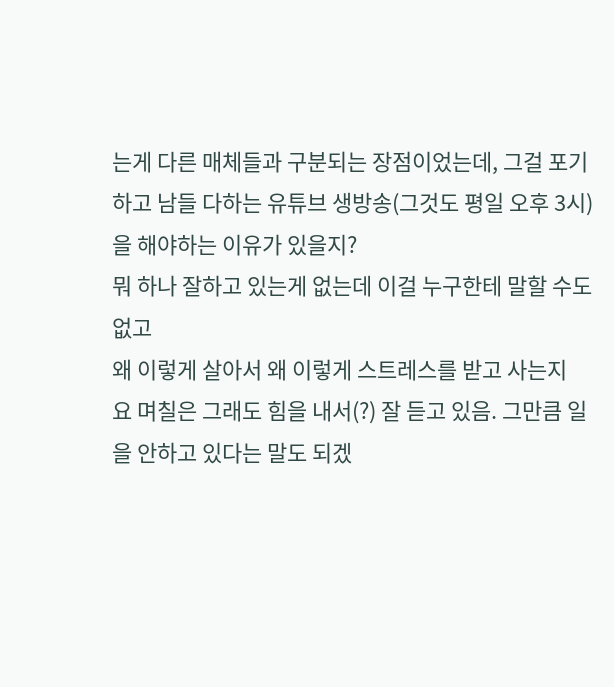는게 다른 매체들과 구분되는 장점이었는데, 그걸 포기하고 남들 다하는 유튜브 생방송(그것도 평일 오후 3시)을 해야하는 이유가 있을지?
뭐 하나 잘하고 있는게 없는데 이걸 누구한테 말할 수도 없고
왜 이렇게 살아서 왜 이렇게 스트레스를 받고 사는지
요 며칠은 그래도 힘을 내서(?) 잘 듣고 있음. 그만큼 일을 안하고 있다는 말도 되겠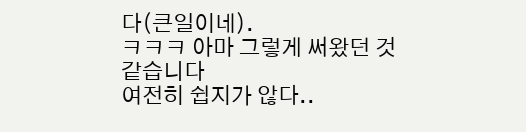다(큰일이네).
ㅋㅋㅋ 아마 그렇게 써왔던 것 같습니다
여전히 쉽지가 않다..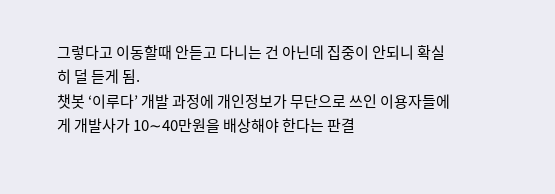그렇다고 이동할때 안듣고 다니는 건 아닌데 집중이 안되니 확실히 덜 듣게 됨.
챗봇 ‘이루다’ 개발 과정에 개인정보가 무단으로 쓰인 이용자들에게 개발사가 10∼40만원을 배상해야 한다는 판결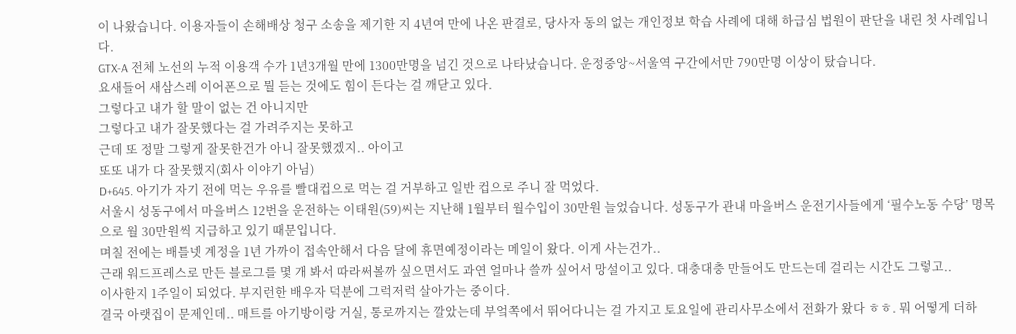이 나왔습니다. 이용자들이 손해배상 청구 소송을 제기한 지 4년여 만에 나온 판결로, 당사자 동의 없는 개인정보 학습 사례에 대해 하급심 법원이 판단을 내린 첫 사례입니다.
GTX-A 전체 노선의 누적 이용객 수가 1년3개월 만에 1300만명을 넘긴 것으로 나타났습니다. 운정중앙~서울역 구간에서만 790만명 이상이 탔습니다.
요새들어 새삼스레 이어폰으로 뭘 듣는 것에도 힘이 든다는 걸 깨닫고 있다.
그렇다고 내가 할 말이 없는 건 아니지만
그렇다고 내가 잘못했다는 걸 가려주지는 못하고
근데 또 정말 그렇게 잘못한건가 아니 잘못했겠지.. 아이고
또또 내가 다 잘못했지(회사 이야기 아님)
D+645. 아기가 자기 전에 먹는 우유를 빨대컵으로 먹는 걸 거부하고 일반 컵으로 주니 잘 먹었다.
서울시 성동구에서 마을버스 12번을 운전하는 이태원(59)씨는 지난해 1월부터 월수입이 30만원 늘었습니다. 성동구가 관내 마을버스 운전기사들에게 ‘필수노동 수당’ 명목으로 월 30만원씩 지급하고 있기 때문입니다.
며칠 전에는 배틀넷 계정을 1년 가까이 접속안해서 다음 달에 휴면예정이라는 메일이 왔다. 이게 사는건가..
근래 워드프레스로 만든 블로그를 몇 개 봐서 따라써볼까 싶으면서도 과연 얼마나 쓸까 싶어서 망설이고 있다. 대충대충 만들어도 만드는데 걸리는 시간도 그렇고..
이사한지 1주일이 되었다. 부지런한 배우자 덕분에 그럭저럭 살아가는 중이다.
결국 아랫집이 문제인데.. 매트를 아기방이랑 거실, 통로까지는 깔았는데 부엌쪽에서 뛰어다니는 걸 가지고 토요일에 관리사무소에서 전화가 왔다 ㅎㅎ. 뭐 어떻게 더하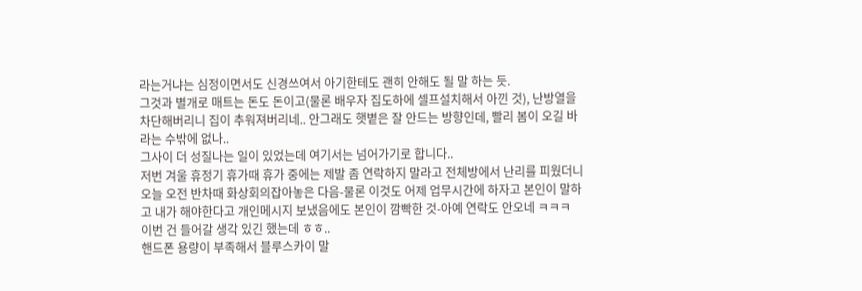라는거냐는 심정이면서도 신경쓰여서 아기한테도 괜히 안해도 될 말 하는 듯.
그것과 별개로 매트는 돈도 돈이고(물론 배우자 집도하에 셀프설치해서 아낀 것), 난방열을 차단해버리니 집이 추워져버리네.. 안그래도 햇볕은 잘 안드는 방향인데, 빨리 봄이 오길 바라는 수밖에 없나..
그사이 더 성질나는 일이 있었는데 여기서는 넘어가기로 합니다..
저번 겨울 휴정기 휴가때 휴가 중에는 제발 좀 연락하지 말라고 전체방에서 난리를 피웠더니
오늘 오전 반차때 화상회의잡아놓은 다음-물론 이것도 어제 업무시간에 하자고 본인이 말하고 내가 해야한다고 개인메시지 보냈음에도 본인이 깜빡한 것-아예 연락도 안오네 ㅋㅋㅋ
이번 건 들어갈 생각 있긴 했는데 ㅎㅎ..
핸드폰 용량이 부족해서 블루스카이 말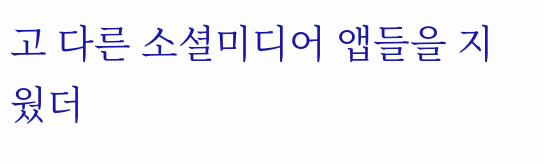고 다른 소셜미디어 앱들을 지웠더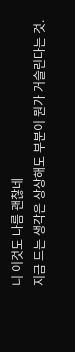니 이것도 나름 괜찮네
지금 드는 생각은 상상해도 부분이 뭔가 거슬린다는 것.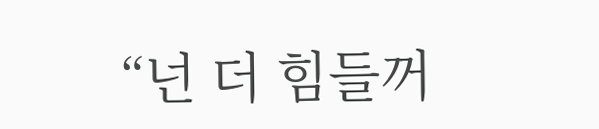“넌 더 힘들꺼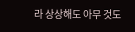라 상상해도 아무 것도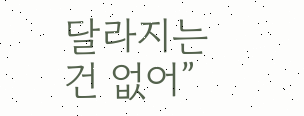달라지는 건 없어”